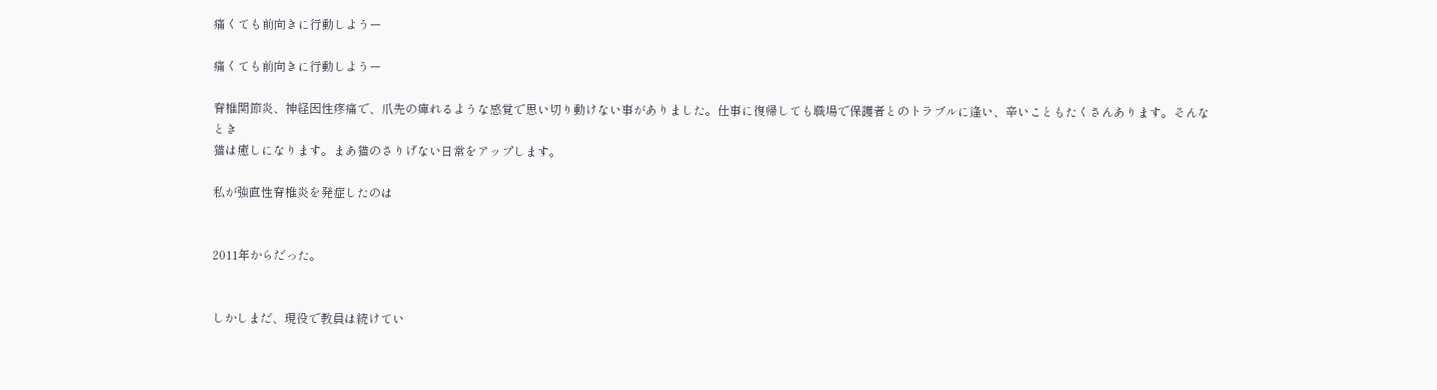痛くても前向きに行動しようー

痛くても前向きに行動しようー

脊椎関節炎、神経因性疼痛で、爪先の痺れるような感覚で思い切り動けない事がありました。仕事に復帰しても職場で保護者とのトラブルに逢い、辛いこともたくさんあります。そんなとき
猫は癒しになります。まあ猫のさりげない日常をアップします。

私が強直性脊椎炎を発症したのは


2011年からだった。


しかしまだ、現役で教員は続けてい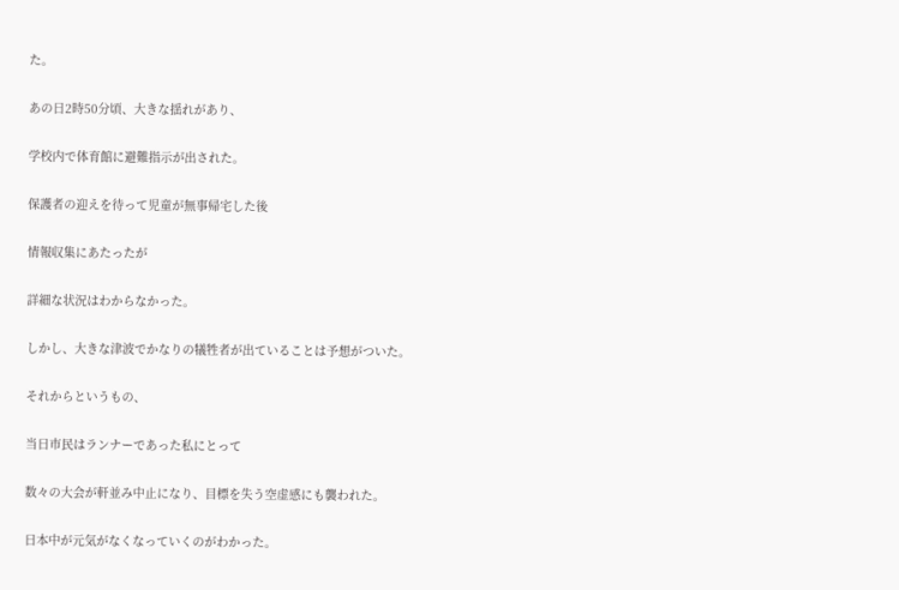た。


あの日2時50分頃、大きな揺れがあり、


学校内で体育館に避難指示が出された。


保護者の迎えを待って児童が無事帰宅した後


情報収集にあたったが


詳細な状況はわからなかった。


しかし、大きな津波でかなりの犠牲者が出ていることは予想がついた。


それからというもの、


当日市民はランナーであった私にとって


数々の大会が軒並み中止になり、目標を失う空虚感にも襲われた。


日本中が元気がなくなっていくのがわかった。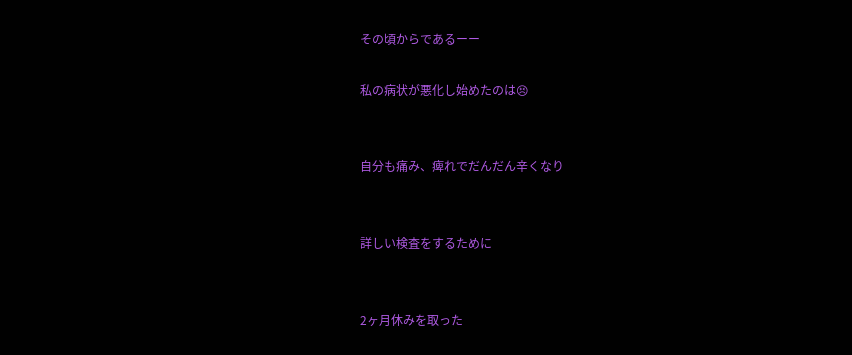その頃からであるーー

私の病状が悪化し始めたのは😣


自分も痛み、痺れでだんだん辛くなり


詳しい検査をするために


2ヶ月休みを取った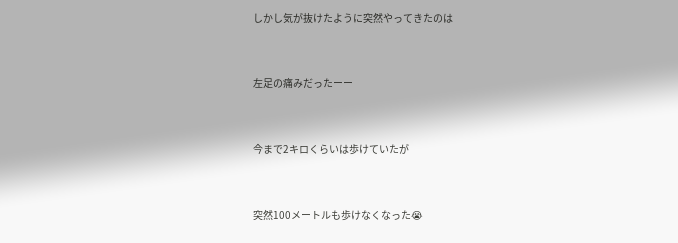しかし気が抜けたように突然やってきたのは


左足の痛みだったーー


今まで2キロくらいは歩けていたが


突然100メートルも歩けなくなった😭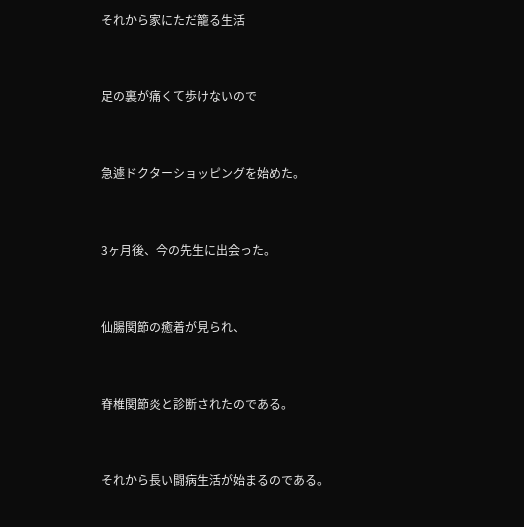それから家にただ籠る生活


足の裏が痛くて歩けないので


急遽ドクターショッピングを始めた。


3ヶ月後、今の先生に出会った。


仙腸関節の癒着が見られ、


脊椎関節炎と診断されたのである。


それから長い闘病生活が始まるのである。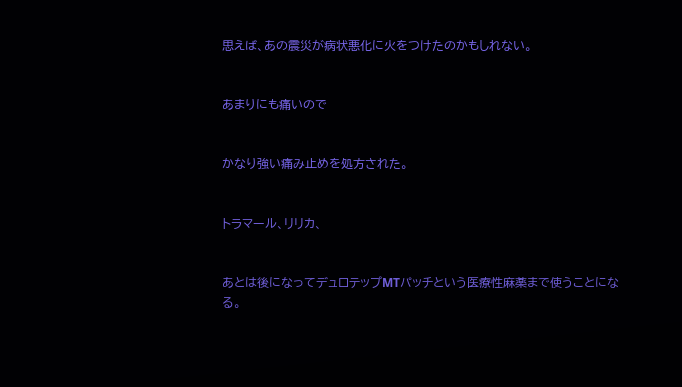思えば、あの震災が病状悪化に火をつけたのかもしれない。


あまりにも痛いので


かなり強い痛み止めを処方された。


トラマール、リリカ、


あとは後になってデュロテップMTパッチという医療性麻薬まで使うことになる。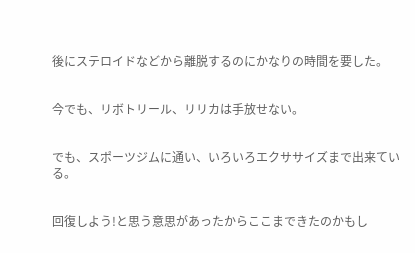後にステロイドなどから離脱するのにかなりの時間を要した。


今でも、リボトリール、リリカは手放せない。


でも、スポーツジムに通い、いろいろエクササイズまで出来ている。


回復しよう!と思う意思があったからここまできたのかもし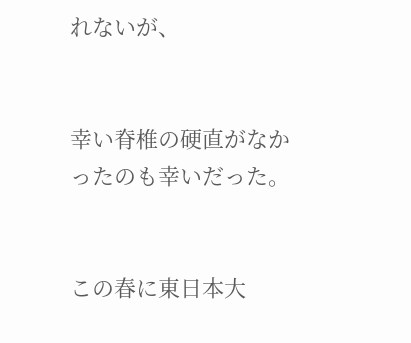れないが、


幸い脊椎の硬直がなかったのも幸いだった。


この春に東日本大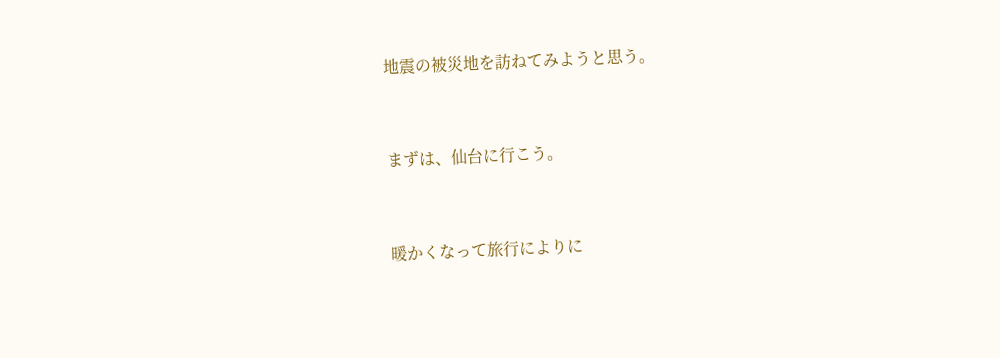地震の被災地を訪ねてみようと思う。


まずは、仙台に行こう。


暖かくなって旅行によりに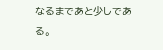なるまであと少しである。